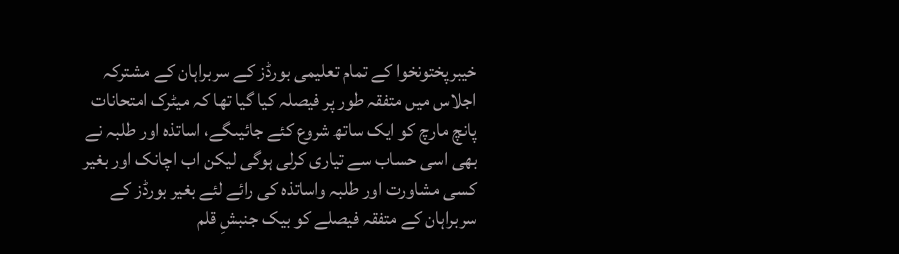خیبرپختونخوا کے تمام تعلیمی بورڈز کے سربراہان کے مشترکہ اجلاس میں متفقہ طور پر فیصلہ کیا گیا تھا کہ میٹرک امتحانات پانچ مارچ کو ایک ساتھ شروع کئے جائیںگے، اساتذہ اور طلبہ نے بھی اسی حساب سے تیاری کرلی ہوگی لیکن اب اچانک اور بغیر کسی مشاورت اور طلبہ واساتذہ کی رائے لئے بغیر بورڈز کے سربراہان کے متفقہ فیصلے کو بیک جنبشِ قلم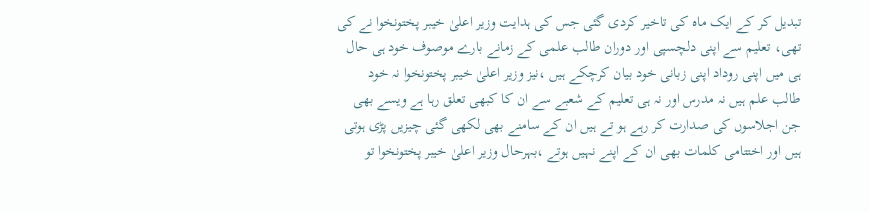تبدیل کر کے ایک ماہ کی تاخیر کردی گئی جس کی ہدایت وزیر اعلیٰ خیبر پختونخوا نے کی تھی، تعلیم سے اپنی دلچسپی اور دوران طالب علمی کے زمانے بارے موصوف خود ہی حال ہی میں اپنی روداد اپنی زبانی خود بیان کرچکے ہیں ،نیز وزیر اعلیٰ خیبر پختونخوا نہ خود طالب علم ہیں نہ مدرس اور نہ ہی تعلیم کے شعبے سے ان کا کبھی تعلق رہا ہے ویسے بھی جن اجلاسوں کی صدارت کر رہے ہو تے ہیں ان کے سامنے بھی لکھی گئی چیزیں پڑی ہوتی ہیں اور اختتامی کلمات بھی ان کے اپنے نہیں ہوتے ،بہرحال وزیر اعلیٰ خیبر پختونخوا تو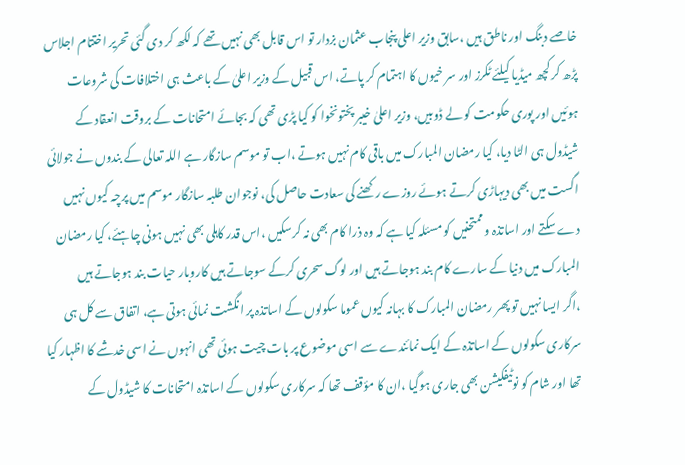خاصے دبنگ اور ناطق ہیں ،سابق وزیر اعلی پنجاب عثمان بزدار تو اس قابل بھی نہیں تھے کہ لکھ کر دی گئی تحریر اختتام اجلاس پڑھ کر کچھ میڈیا کیلئے ٹکرز اور سر خیوں کا اہتمام کر پاتے، اس قبیل کے وزیر اعلیٰ کے باعث ہی اختلافات کی شروعات ہوئیں اور پوری حکومت کو لے ڈوبیں، وزیر اعلیٰ خیبر پختونخوا کو کیا پڑی تھی کہ بجائے امتحانات کے بروقت انعقاد کے شیڈول ہی الٹا دیا، کیا رمضان المبارک میں باقی کام نہیں ہوتے ،اب تو موسم سازگار ہے اللہ تعالی کے بندوں نے جولائی اگست میں بھی دیہاڑی کرتے ہوئے روزے رکھنے کی سعادت حاصل کی، نوجوان طلبہ سازگار موسم میں پرچہ کیوں نہیں دے سکتے اور اساتذہ وممتحنیں کو مسئلہ کیا ہے کہ وہ ذرا کام بھی نہ کرسکیں ،اس قدر کاہلی بھی نہیں ہونی چاہئے، کیا رمضان المبارک میں دنیا کے سارے کام بند ہوجاتے ہیں اور لوگ سحری کرکے سوجاتے ہیں کاروبار حیات بند ہوجاتے ہیں
،اگر ایسا نہیں تو پھر رمضان المبارک کا بہانہ کیوں عموما سکولوں کے اساتذہ پر انگشت نمائی ہوتی ہے، اتفاق سے کل ہی سرکاری سکولوں کے اساتذہ کے ایک نمائندے سے اسی موضوع پر بات چیت ہوئی تھی انہوں نے اسی خدشے کا اظہار کیا تھا اور شام کو نوٹیفکیشن بھی جاری ہوگیا ،ان کا مؤقف تھا کہ سرکاری سکولوں کے اساتذہ امتحانات کا شیڈول کے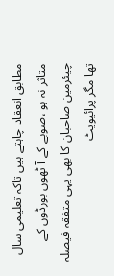مطابق انعقاد چاہتے ہیں تاکہ تعلیمی سال متاثر نہ ہو ،صوبے کے آ ٹھوں بورڈوں کے چیئرمین صاحبان کا بھی یہی متفقہ فیصلہ تھا مگر پرائیویٹ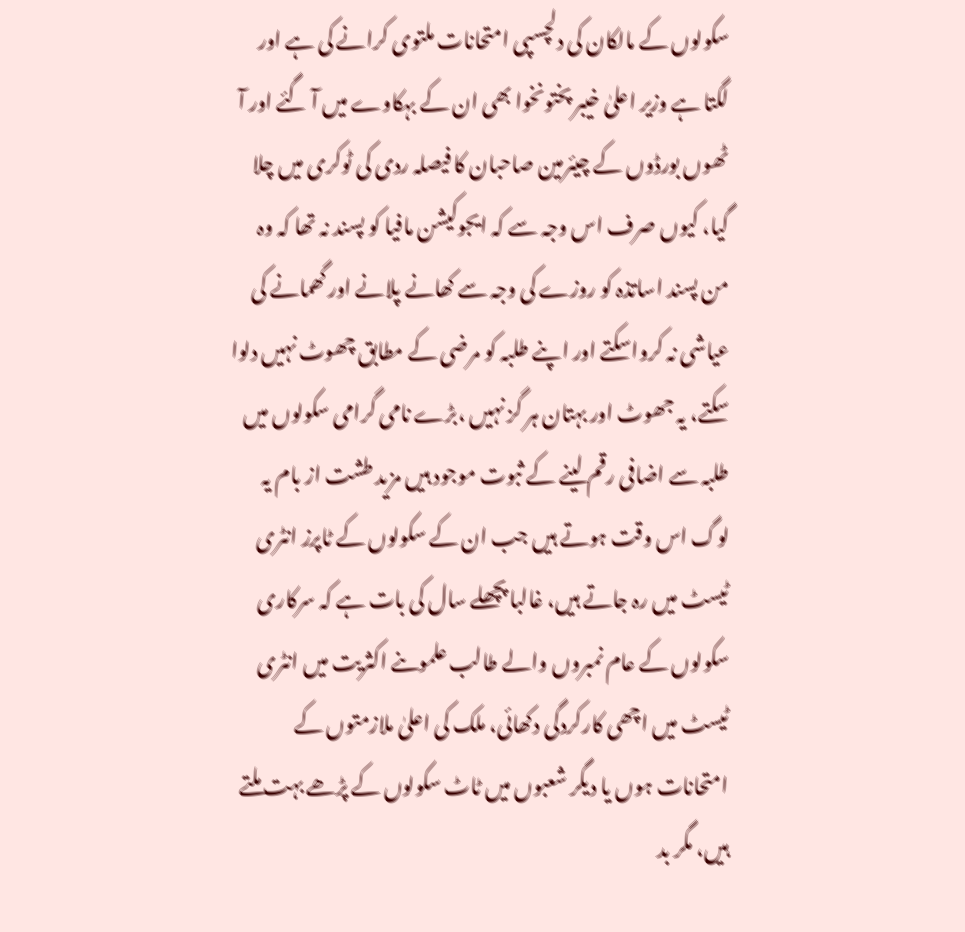سکولوں کے مالکان کی دلچسپی امتحانات ملتوی کرانے کی ہے اور لگتا ہے وزیر اعلیٰ خیبر پختونخوا بھی ان کے بہکاوے میں آ گئے اور آ ٹھوں بورڈوں کے چیئرمین صاحبان کا فیصلہ ردی کی ٹوکری میں چلا گیا، کیوں صرف اس وجہ سے کہ ایجوکیشن مافیا کو پسند نہ تھا کہ وہ من پسند اساتذہ کو روزے کی وجہ سے کھانے پلانے اور گھمانے کی عیاشی نہ کرواسکتے اور اپنے طلبہ کو مرضی کے مطابق چھوٹ نہیں دلوا سکتے، یہ جھوٹ اور بہتان ہر گز نہیں ،بڑے نامی گرامی سکولوں میں طلبہ سے اضافی رقم لینے کے ثبوت موجود ہیں مزید طشت از بام یہ لوگ اس وقت ہوتے ہیں جب ان کے سکولوں کے ٹاپرز انٹری ٹیسٹ میں رہ جاتے ہیں، غالبا پچھلے سال کی بات ہے کہ سرکاری سکولوں کے عام نمبروں والے طالب علموںنے اکثریت میں انٹری ٹیسٹ میں اچھی کارکردگی دکھائی، ملک کی اعلیٰ ملازمتوں کے امتحانات ہوں یا دیگر شعبوں میں ٹاٹ سکولوں کے پڑھے بہت ملتے ہیں، مگر بد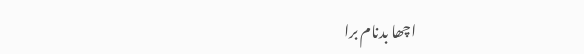اچھا بدنام برا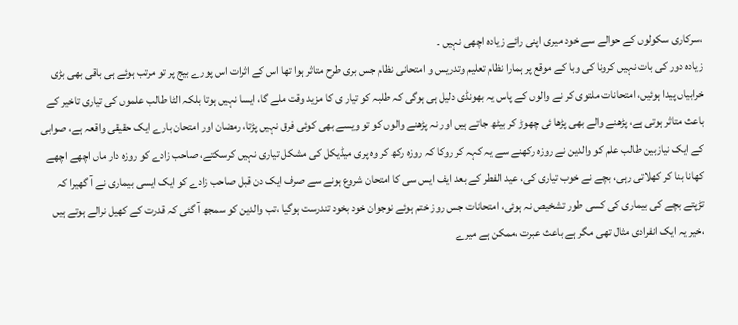،سرکاری سکولوں کے حوالے سے خود میری اپنی رائے زیادہ اچھی نہیں ۔
زیادہ دور کی بات نہیں کرونا کی وبا کے موقع پر ہمارا نظام تعلیم وتدریس و امتحانی نظام جس بری طرح متاثر ہوا تھا اس کے اثرات اس پورے بیج پر تو مرتب ہوئے ہی باقی بھی بڑی خرابیاں پیدا ہوئیں، امتحانات ملتوی کر نے والوں کے پاس یہ بھونڈی دلیل ہی ہوگی کہ طلبہ کو تیار ی کا مزید وقت ملے گا، ایسا نہیں ہوتا بلکہ الٹا طالب علموں کی تیاری تاخیر کے باعث متاثر ہوتی ہے، پڑھنے والے بھی پڑھا ئی چھوڑ کر بیٹھ جاتے ہیں اور نہ پڑھنے والوں کو تو ویسے بھی کوئی فرق نہیں پڑتا، رمضان اور امتحان بارے ایک حقیقی واقعہ ہے، صوابی کے ایک نیازبین طالب علم کو والدین نے روزہ رکھنے سے یہ کہہ کر روکا کہ روزہ رکھ کر وہ پری میڈیکل کی مشکل تیاری نہیں کرسکتے، صاحب زادے کو روزہ دار ماں اچھے اچھے کھانا بنا کر کھلاتی رہی، بچے نے خوب تیاری کی، عید الفطر کے بعد ایف ایس سی کا امتحان شروع ہونے سے صرف ایک دن قبل صاحب زادے کو ایک ایسی بیماری نے آ گھیرا کہ تڑپتے بچے کی بیماری کی کسی طور تشخیص نہ ہوئی، امتحانات جس روز ختم ہوئے نوجوان خود بخود تندرست ہوگیا ،تب والدین کو سمجھ آ گئی کہ قدرت کے کھیل نرالے ہوتے ہیں ،خیر یہ ایک انفرادی مثال تھی مگر ہے باعث عبرت ،ممکن ہے میرے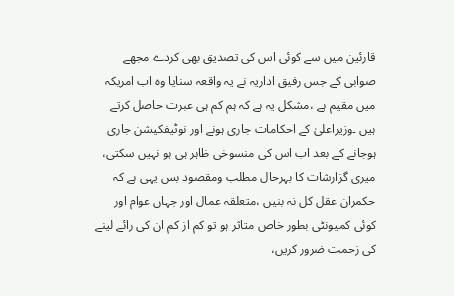قارئین میں سے کوئی اس کی تصدیق بھی کردے مجھے صوابی کے جس رفیق اداریہ نے یہ واقعہ سنایا وہ اب امریکہ میں مقیم ہے ،مشکل یہ ہے کہ ہم کم ہی عبرت حاصل کرتے ہیں ۔وزیراعلیٰ کے احکامات جاری ہونے اور نوٹیفکیشن جاری ہوجانے کے بعد اب اس کی منسوخی ظاہر ہی ہو نہیں سکتی، میری گزارشات کا بہرحال مطلب ومقصود بس یہی ہے کہ حکمران عقل کل نہ بنیں ،متعلقہ عمال اور جہاں عوام اور کوئی کمیونٹی بطور خاص متاثر ہو تو کم از کم ان کی رائے لینے کی زحمت ضرور کریں،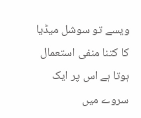ویسے تو سوشل میڈیا کا کتنا منفی استعمال ہوتا ہے اس پر ایک سروے میں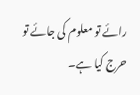رائے تو معلوم کی جائے تو حرج کیا ہے۔